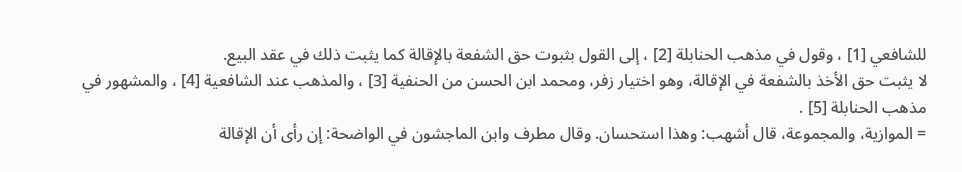للشافعي [1] ، وقول في مذهب الحنابلة [2] ، إلى القول بثبوت حق الشفعة بالإقالة كما يثبت ذلك في عقد البيع.
لا يثبت حق الأخذ بالشفعة في الإقالة، وهو اختيار زفر، ومحمد ابن الحسن من الحنفية [3] ، والمذهب عند الشافعية [4] ، والمشهور في مذهب الحنابلة [5] .
= الموازية، والمجموعة، قال أشهب: وهذا استحسان. وقال مطرف وابن الماجشون في الواضحة: إن رأى أن الإقالة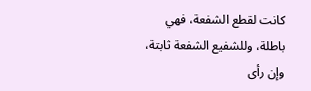كانت لقطع الشفعة، فهي باطلة، وللشفيع الشفعة ثابتة، وإن رأى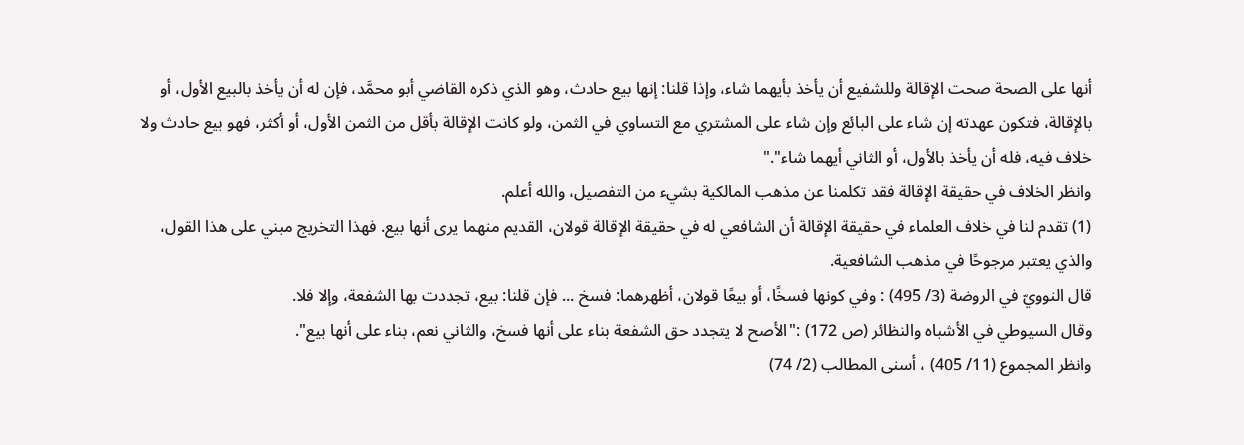أنها على الصحة صحت الإقالة وللشفيع أن يأخذ بأيهما شاء، وإذا قلنا: إنها بيع حادث، وهو الذي ذكره القاضي أبو محمَّد، فإن له أن يأخذ بالبيع الأول، أو بالإقالة، فتكون عهدته إن شاء على البائع وإن شاء على المشتري مع التساوي في الثمن، ولو كانت الإقالة بأقل من الثمن الأول، أو أكثر، فهو بيع حادث ولا خلاف فيه، فله أن يأخذ بالأول، أو الثاني أيهما شاء"."
وانظر الخلاف في حقيقة الإقالة فقد تكلمنا عن مذهب المالكية بشيء من التفصيل، والله أعلم.
(1) تقدم لنا في خلاف العلماء في حقيقة الإقالة أن الشافعي له في حقيقة الإقالة قولان، القديم منهما يرى أنها بيع. فهذا التخريج مبني على هذا القول، والذي يعتبر مرجوحًا في مذهب الشافعية.
قال النوويّ في الروضة (3/ 495) : وفي كونها فسخًا، أو بيعًا قولان، أظهرهما: فسخ ... فإن قلنا: بيع، تجددت بها الشفعة، وإلا فلا.
وقال السيوطي في الأشباه والنظائر (ص 172) :"الأصح لا يتجدد حق الشفعة بناء على أنها فسخ، والثاني نعم، بناء على أنها بيع".
وانظر المجموع (11/ 405) ، أسنى المطالب (2/ 74)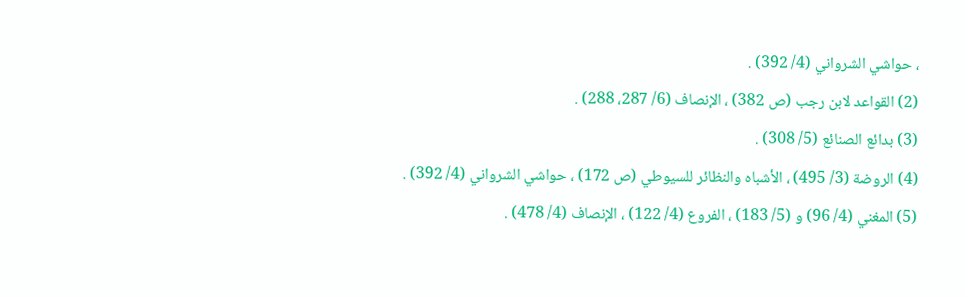، حواشي الشرواني (4/ 392) .
(2) القواعد لابن رجب (ص 382) ، الإنصاف (6/ 287، 288) .
(3) بدائع الصنائع (5/ 308) .
(4) الروضة (3/ 495) ، الأشباه والنظائر للسيوطي (ص 172) ، حواشي الشرواني (4/ 392) .
(5) المغني (4/ 96) و (5/ 183) ، الفروع (4/ 122) ، الإنصاف (4/ 478) .